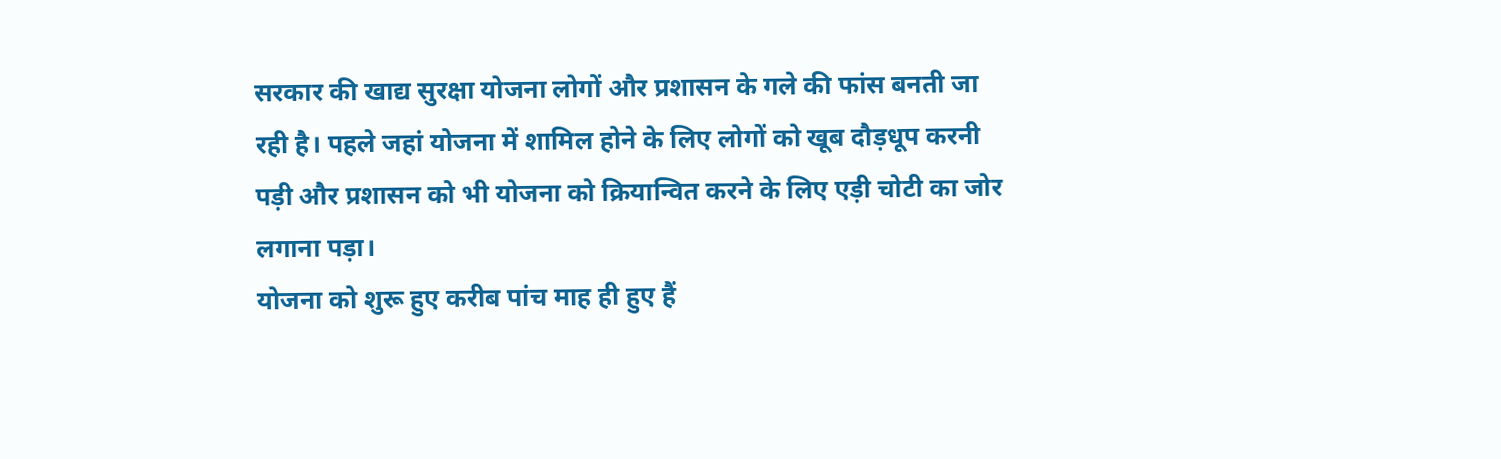सरकार की खाद्य सुरक्षा योजना लोगों और प्रशासन के गले की फांस बनती जा
रही है। पहले जहां योजना में शामिल होने के लिए लोगों को खूब दौड़धूप करनी
पड़ी और प्रशासन को भी योजना को क्रियान्वित करने के लिए एड़ी चोटी का जोर
लगाना पड़ा।
योजना को शुरू हुए करीब पांच माह ही हुए हैं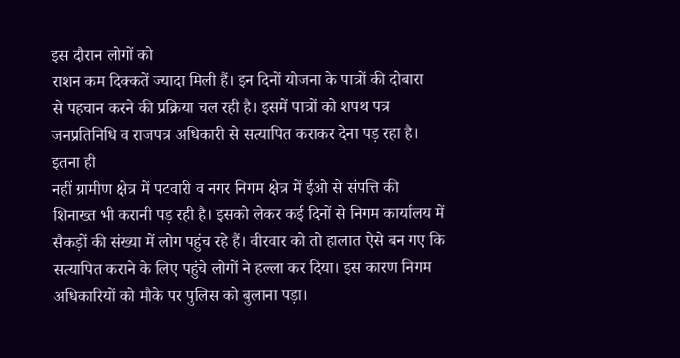इस दौरान लोगों को
राशन कम दिक्कतें ज्यादा मिली हैं। इन दिनों योजना के पात्रों की दोबारा
से पहचान करने की प्रक्रिया चल रही है। इसमें पात्रों को शपथ पत्र
जनप्रतिनिधि व राजपत्र अधिकारी से सत्यापित कराकर देना पड़ रहा है।
इतना ही
नहीं ग्रामीण क्षेत्र में पटवारी व नगर निगम क्षेत्र में ईओ से संपत्ति की
शिनाख्त भी करानी पड़ रही है। इसको लेकर कई दिनों से निगम कार्यालय में
सैकड़ों की संख्या में लोग पहुंच रहे हैं। वीरवार को तो हालात ऐसे बन गए कि
सत्यापित कराने के लिए पहुंचे लोगों ने हल्ला कर दिया। इस कारण निगम
अधिकारियों को मौके पर पुलिस को बुलाना पड़ा।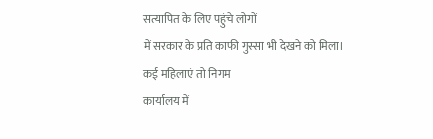सत्यापित के लिए पहुंचे लोगों
में सरकार के प्रति काफी गुस्सा भी देखने को मिला। कई महिलाएं तो निगम
कार्यालय में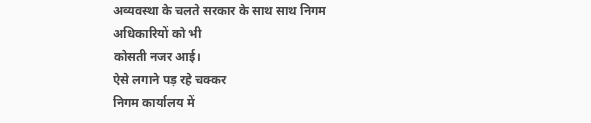अव्यवस्था के चलते सरकार के साथ साथ निगम अधिकारियों को भी
कोसती नजर आई।
ऐसे लगाने पड़ रहे चक्कर
निगम कार्यालय में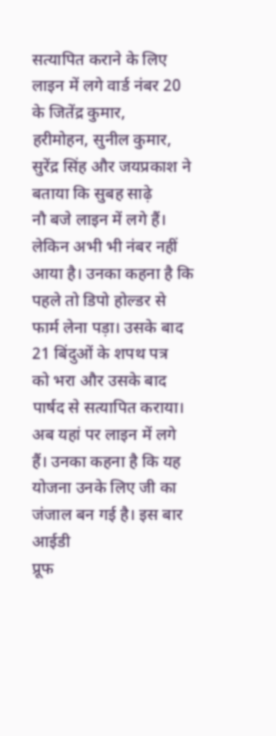सत्यापित कराने के लिए लाइन में लगे वार्ड नंबर 20 के जितेंद्र कुमार,
हरीमोहन, सुनील कुमार, सुरेंद्र सिंह और जयप्रकाश ने बताया कि सुबह साढ़े
नौ बजे लाइन में लगे हैं। लेकिन अभी भी नंबर नहीं आया है। उनका कहना है कि
पहले तो डिपो होल्डर से फार्म लेना पड़ा। उसके बाद 21 बिंदुओं के शपथ पत्र
को भरा और उसके बाद पार्षद से सत्यापित कराया। अब यहां पर लाइन में लगे
हैं। उनका कहना है कि यह योजना उनके लिए जी का जंजाल बन गई है। इस बार आईडी
प्रूफ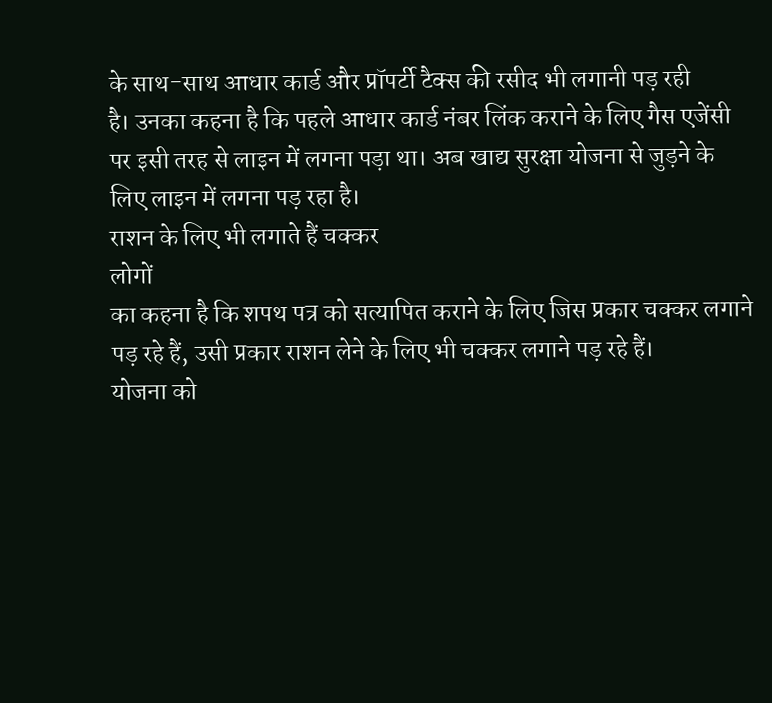के साथ-साथ आधार कार्ड और प्रॉपर्टी टैक्स की रसीद भी लगानी पड़ रही
है। उनका कहना है कि पहले आधार कार्ड नंबर लिंक कराने के लिए गैस एजेंसी
पर इसी तरह से लाइन में लगना पड़ा था। अब खाद्य सुरक्षा योजना से जुड़ने के
लिए लाइन में लगना पड़ रहा है।
राशन के लिए भी लगाते हैं चक्कर
लोगों
का कहना है कि शपथ पत्र को सत्यापित कराने के लिए जिस प्रकार चक्कर लगाने
पड़ रहे हैं, उसी प्रकार राशन लेने के लिए भी चक्कर लगाने पड़ रहे हैं।
योजना को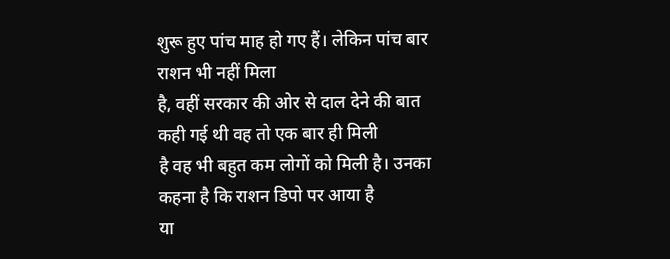शुरू हुए पांच माह हो गए हैं। लेकिन पांच बार राशन भी नहीं मिला
है, वहीं सरकार की ओर से दाल देने की बात कही गई थी वह तो एक बार ही मिली
है वह भी बहुत कम लोगों को मिली है। उनका कहना है कि राशन डिपो पर आया है
या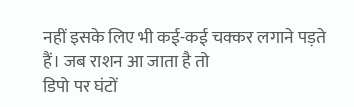नहीं इसके लिए भी कई-कई चक्कर लगाने पड़ते हैं। जब राशन आ जाता है तो
डिपो पर घंटों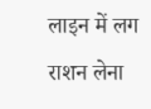लाइन में लग राशन लेना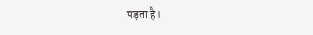पड़ता है।